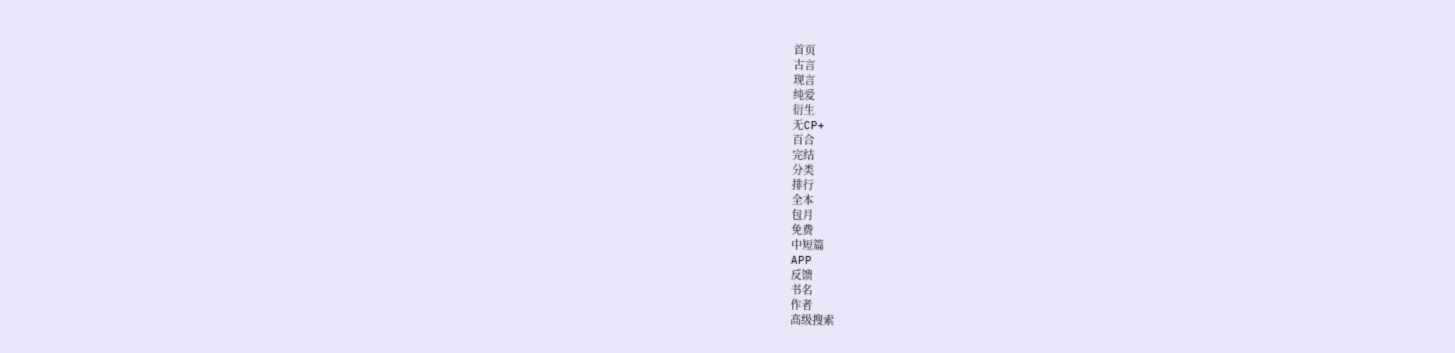首页
古言
现言
纯爱
衍生
无CP+
百合
完结
分类
排行
全本
包月
免费
中短篇
APP
反馈
书名
作者
高级搜索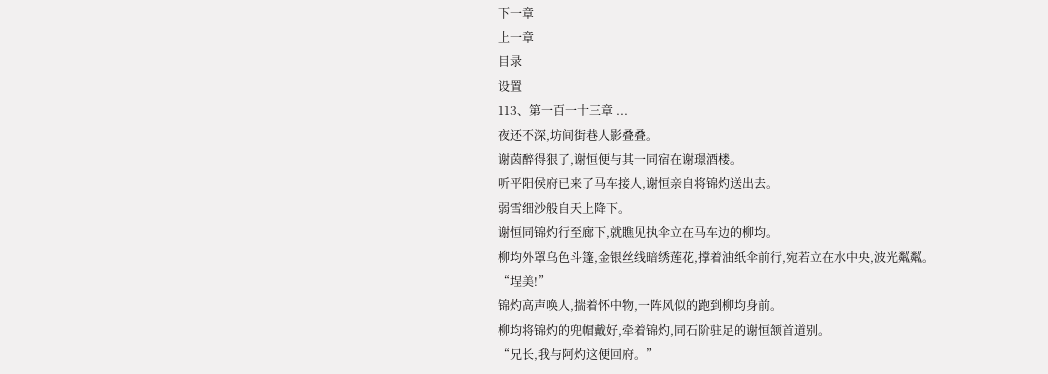下一章
上一章
目录
设置
113、第一百一十三章 ...
夜还不深,坊间街巷人影叠叠。
谢茵醉得狠了,谢恒便与其一同宿在谢璟酒楼。
听平阳侯府已来了马车接人,谢恒亲自将锦灼送出去。
弱雪细沙般自天上降下。
谢恒同锦灼行至廊下,就瞧见执伞立在马车边的柳均。
柳均外罩乌色斗篷,金银丝线暗绣莲花,撑着油纸伞前行,宛若立在水中央,波光粼粼。
“埕美!”
锦灼高声唤人,揣着怀中物,一阵风似的跑到柳均身前。
柳均将锦灼的兜帽戴好,牵着锦灼,同石阶驻足的谢恒颔首道别。
“兄长,我与阿灼这便回府。”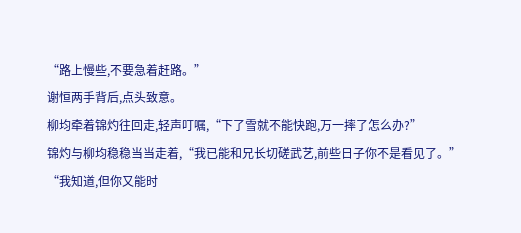“路上慢些,不要急着赶路。”
谢恒两手背后,点头致意。
柳均牵着锦灼往回走,轻声叮嘱,“下了雪就不能快跑,万一摔了怎么办?”
锦灼与柳均稳稳当当走着,“我已能和兄长切磋武艺,前些日子你不是看见了。”
“我知道,但你又能时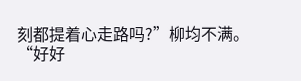刻都提着心走路吗?”柳均不满。
“好好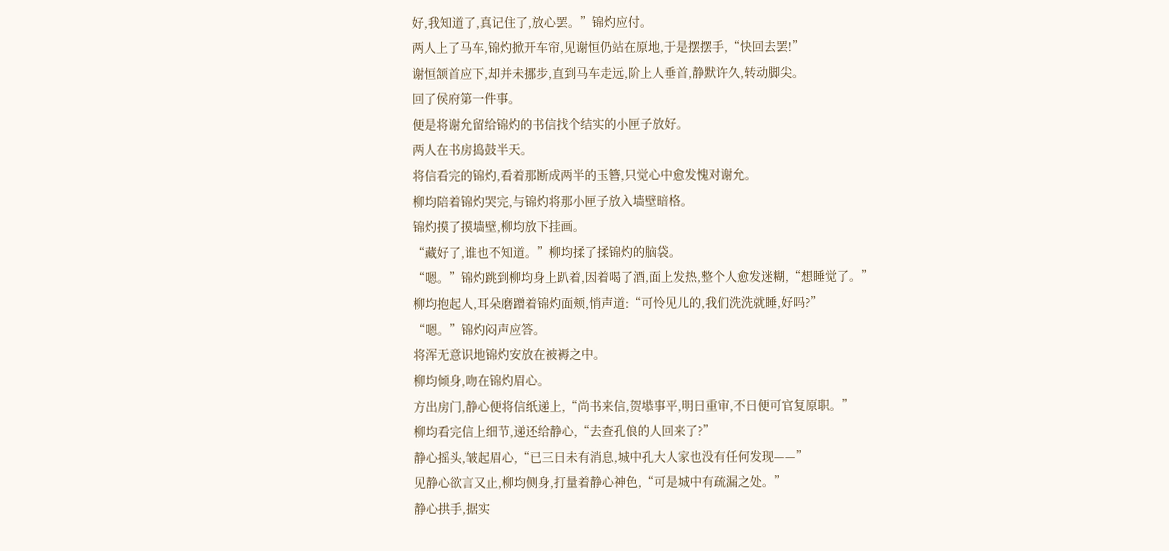好,我知道了,真记住了,放心罢。”锦灼应付。
两人上了马车,锦灼掀开车帘,见谢恒仍站在原地,于是摆摆手,“快回去罢!”
谢恒颔首应下,却并未挪步,直到马车走远,阶上人垂首,静默许久,转动脚尖。
回了侯府第一件事。
便是将谢允留给锦灼的书信找个结实的小匣子放好。
两人在书房捣鼓半天。
将信看完的锦灼,看着那断成两半的玉簪,只觉心中愈发愧对谢允。
柳均陪着锦灼哭完,与锦灼将那小匣子放入墙壁暗格。
锦灼摸了摸墙壁,柳均放下挂画。
“藏好了,谁也不知道。”柳均揉了揉锦灼的脑袋。
“嗯。”锦灼跳到柳均身上趴着,因着喝了酒,面上发热,整个人愈发迷糊,“想睡觉了。”
柳均抱起人,耳朵磨蹭着锦灼面颊,悄声道:“可怜见儿的,我们洗洗就睡,好吗?”
“嗯。”锦灼闷声应答。
将浑无意识地锦灼安放在被褥之中。
柳均倾身,吻在锦灼眉心。
方出房门,静心便将信纸递上,“尚书来信,贺塨事平,明日重审,不日便可官复原职。”
柳均看完信上细节,递还给静心,“去查孔俍的人回来了?”
静心摇头,皱起眉心,“已三日未有消息,城中孔大人家也没有任何发现——”
见静心欲言又止,柳均侧身,打量着静心神色,“可是城中有疏漏之处。”
静心拱手,据实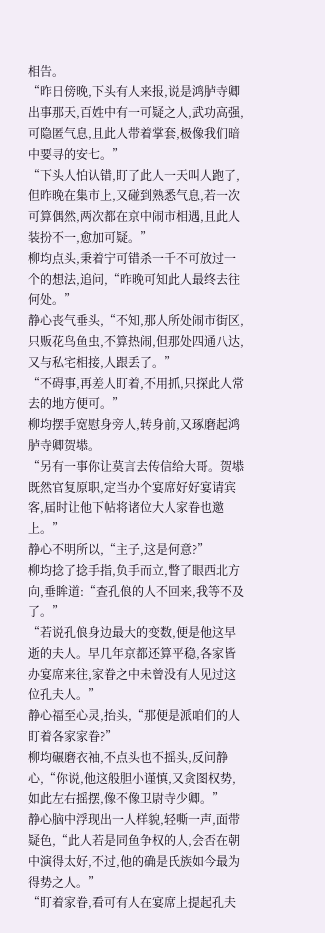相告。
“昨日傍晚,下头有人来报,说是鸿胪寺卿出事那天,百姓中有一可疑之人,武功高强,可隐匿气息,且此人带着掌套,极像我们暗中要寻的安七。”
“下头人怕认错,盯了此人一天叫人跑了,但昨晚在集市上,又碰到熟悉气息,若一次可算偶然,两次都在京中闹市相遇,且此人装扮不一,愈加可疑。”
柳均点头,秉着宁可错杀一千不可放过一个的想法,追问,“昨晚可知此人最终去往何处。”
静心丧气垂头,“不知,那人所处闹市街区,只贩花鸟鱼虫,不算热闹,但那处四通八达,又与私宅相接,人跟丢了。”
“不碍事,再差人盯着,不用抓,只探此人常去的地方便可。”
柳均摆手宽慰身旁人,转身前,又琢磨起鸿胪寺卿贺塨。
“另有一事你让莫言去传信给大哥。贺塨既然官复原职,定当办个宴席好好宴请宾客,届时让他下帖将诸位大人家眷也邀上。”
静心不明所以,“主子,这是何意?”
柳均捻了捻手指,负手而立,瞥了眼西北方向,垂眸道:“查孔俍的人不回来,我等不及了。”
“若说孔俍身边最大的变数,便是他这早逝的夫人。早几年京都还算平稳,各家皆办宴席来往,家眷之中未曾没有人见过这位孔夫人。”
静心福至心灵,抬头,“那便是派咱们的人盯着各家家眷?”
柳均碾磨衣袖,不点头也不摇头,反问静心,“你说,他这般胆小谨慎,又贪图权势,如此左右摇摆,像不像卫尉寺少卿。”
静心脑中浮现出一人样貌,轻嘶一声,面带疑色,“此人若是同鱼争权的人,会否在朝中演得太好,不过,他的确是氏族如今最为得势之人。”
“盯着家眷,看可有人在宴席上提起孔夫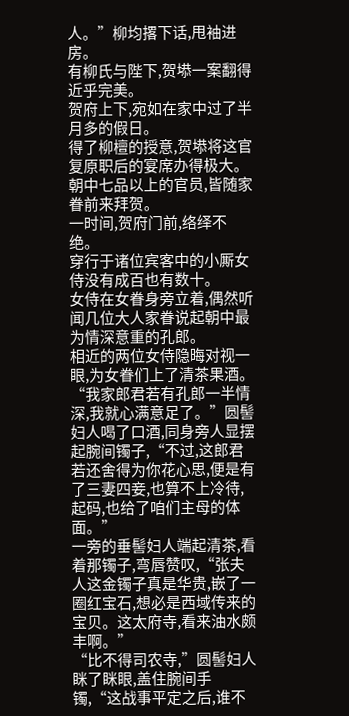人。”柳均撂下话,甩袖进房。
有柳氏与陛下,贺塨一案翻得近乎完美。
贺府上下,宛如在家中过了半月多的假日。
得了柳檀的授意,贺塨将这官复原职后的宴席办得极大。
朝中七品以上的官员,皆随家眷前来拜贺。
一时间,贺府门前,络绎不绝。
穿行于诸位宾客中的小厮女侍没有成百也有数十。
女侍在女眷身旁立着,偶然听闻几位大人家眷说起朝中最为情深意重的孔郎。
相近的两位女侍隐晦对视一眼,为女眷们上了清茶果酒。
“我家郎君若有孔郎一半情深,我就心满意足了。”圆髻妇人喝了口酒,同身旁人显摆起腕间镯子,“不过,这郎君若还舍得为你花心思,便是有了三妻四妾,也算不上冷待,起码,也给了咱们主母的体面。”
一旁的垂髻妇人端起清茶,看着那镯子,弯唇赞叹,“张夫人这金镯子真是华贵,嵌了一圈红宝石,想必是西域传来的宝贝。这太府寺,看来油水颇丰啊。”
“比不得司农寺,”圆髻妇人眯了眯眼,盖住腕间手镯,“这战事平定之后,谁不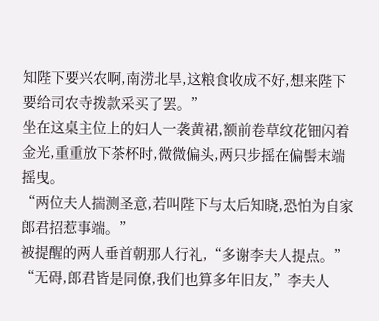知陛下要兴农啊,南涝北旱,这粮食收成不好,想来陛下要给司农寺拨款采买了罢。”
坐在这桌主位上的妇人一袭黄裙,额前卷草纹花钿闪着金光,重重放下茶杯时,微微偏头,两只步摇在偏髻末端摇曳。
“两位夫人揣测圣意,若叫陛下与太后知晓,恐怕为自家郎君招惹事端。”
被提醒的两人垂首朝那人行礼,“多谢李夫人提点。”
“无碍,郎君皆是同僚,我们也算多年旧友,”李夫人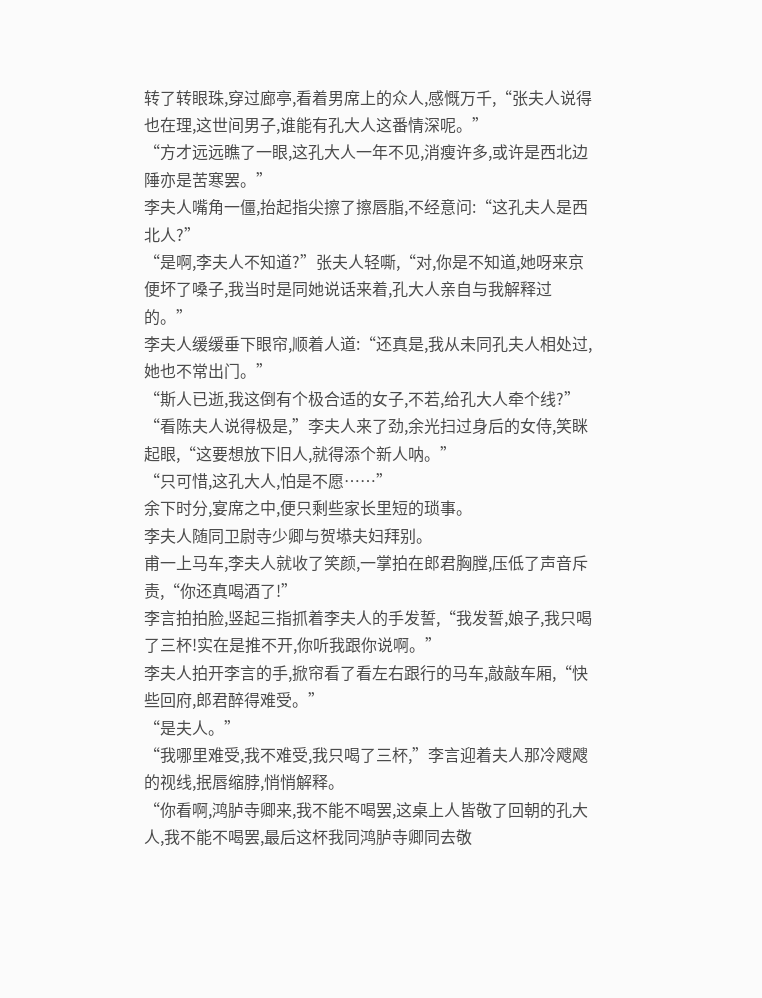转了转眼珠,穿过廊亭,看着男席上的众人,感慨万千,“张夫人说得也在理,这世间男子,谁能有孔大人这番情深呢。”
“方才远远瞧了一眼,这孔大人一年不见,消瘦许多,或许是西北边陲亦是苦寒罢。”
李夫人嘴角一僵,抬起指尖擦了擦唇脂,不经意问:“这孔夫人是西北人?”
“是啊,李夫人不知道?”张夫人轻嘶,“对,你是不知道,她呀来京便坏了嗓子,我当时是同她说话来着,孔大人亲自与我解释过的。”
李夫人缓缓垂下眼帘,顺着人道:“还真是,我从未同孔夫人相处过,她也不常出门。”
“斯人已逝,我这倒有个极合适的女子,不若,给孔大人牵个线?”
“看陈夫人说得极是,”李夫人来了劲,余光扫过身后的女侍,笑眯起眼,“这要想放下旧人,就得添个新人呐。”
“只可惜,这孔大人,怕是不愿……”
余下时分,宴席之中,便只剩些家长里短的琐事。
李夫人随同卫尉寺少卿与贺塨夫妇拜别。
甫一上马车,李夫人就收了笑颜,一掌拍在郎君胸膛,压低了声音斥责,“你还真喝酒了!”
李言拍拍脸,竖起三指抓着李夫人的手发誓,“我发誓,娘子,我只喝了三杯!实在是推不开,你听我跟你说啊。”
李夫人拍开李言的手,掀帘看了看左右跟行的马车,敲敲车厢,“快些回府,郎君醉得难受。”
“是夫人。”
“我哪里难受,我不难受,我只喝了三杯,”李言迎着夫人那冷飕飕的视线,抿唇缩脖,悄悄解释。
“你看啊,鸿胪寺卿来,我不能不喝罢,这桌上人皆敬了回朝的孔大人,我不能不喝罢,最后这杯我同鸿胪寺卿同去敬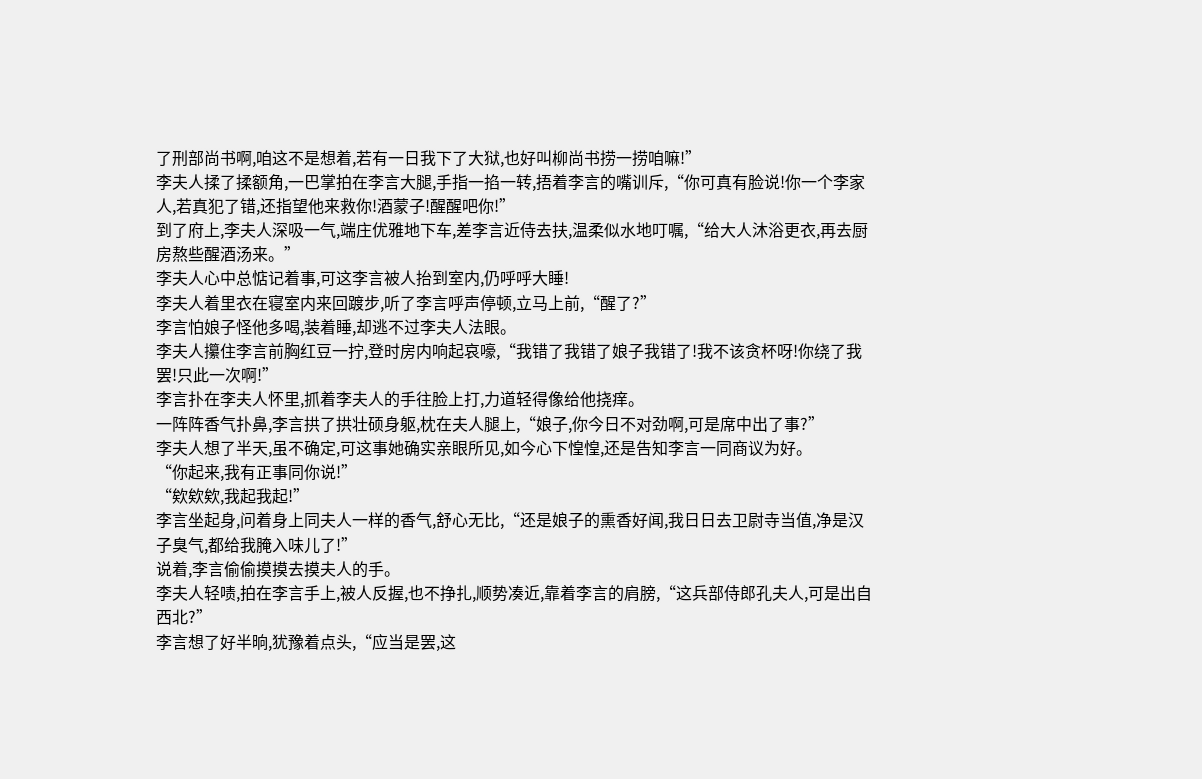了刑部尚书啊,咱这不是想着,若有一日我下了大狱,也好叫柳尚书捞一捞咱嘛!”
李夫人揉了揉额角,一巴掌拍在李言大腿,手指一掐一转,捂着李言的嘴训斥,“你可真有脸说!你一个李家人,若真犯了错,还指望他来救你!酒蒙子!醒醒吧你!”
到了府上,李夫人深吸一气,端庄优雅地下车,差李言近侍去扶,温柔似水地叮嘱,“给大人沐浴更衣,再去厨房熬些醒酒汤来。”
李夫人心中总惦记着事,可这李言被人抬到室内,仍呼呼大睡!
李夫人着里衣在寝室内来回踱步,听了李言呼声停顿,立马上前,“醒了?”
李言怕娘子怪他多喝,装着睡,却逃不过李夫人法眼。
李夫人攥住李言前胸红豆一拧,登时房内响起哀嚎,“我错了我错了娘子我错了!我不该贪杯呀!你绕了我罢!只此一次啊!”
李言扑在李夫人怀里,抓着李夫人的手往脸上打,力道轻得像给他挠痒。
一阵阵香气扑鼻,李言拱了拱壮硕身躯,枕在夫人腿上,“娘子,你今日不对劲啊,可是席中出了事?”
李夫人想了半天,虽不确定,可这事她确实亲眼所见,如今心下惶惶,还是告知李言一同商议为好。
“你起来,我有正事同你说!”
“欸欸欸,我起我起!”
李言坐起身,问着身上同夫人一样的香气,舒心无比,“还是娘子的熏香好闻,我日日去卫尉寺当值,净是汉子臭气,都给我腌入味儿了!”
说着,李言偷偷摸摸去摸夫人的手。
李夫人轻啧,拍在李言手上,被人反握,也不挣扎,顺势凑近,靠着李言的肩膀,“这兵部侍郎孔夫人,可是出自西北?”
李言想了好半晌,犹豫着点头,“应当是罢,这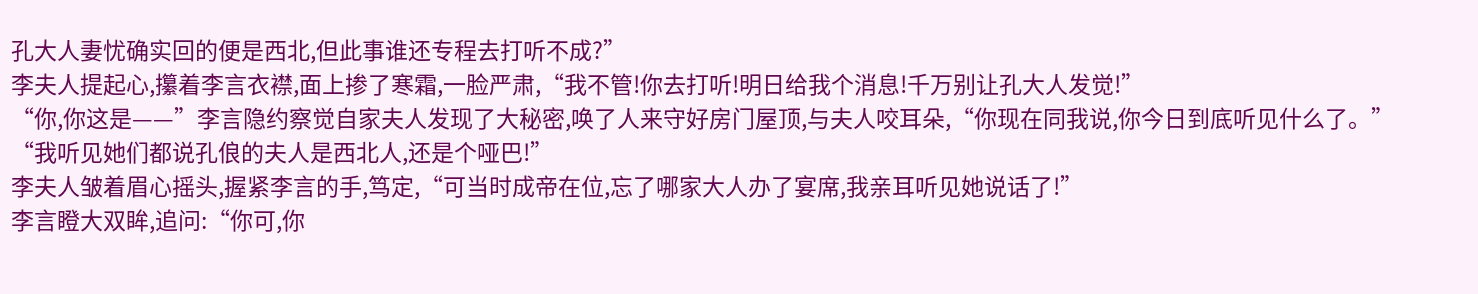孔大人妻忧确实回的便是西北,但此事谁还专程去打听不成?”
李夫人提起心,攥着李言衣襟,面上掺了寒霜,一脸严肃,“我不管!你去打听!明日给我个消息!千万别让孔大人发觉!”
“你,你这是——”李言隐约察觉自家夫人发现了大秘密,唤了人来守好房门屋顶,与夫人咬耳朵,“你现在同我说,你今日到底听见什么了。”
“我听见她们都说孔俍的夫人是西北人,还是个哑巴!”
李夫人皱着眉心摇头,握紧李言的手,笃定,“可当时成帝在位,忘了哪家大人办了宴席,我亲耳听见她说话了!”
李言瞪大双眸,追问:“你可,你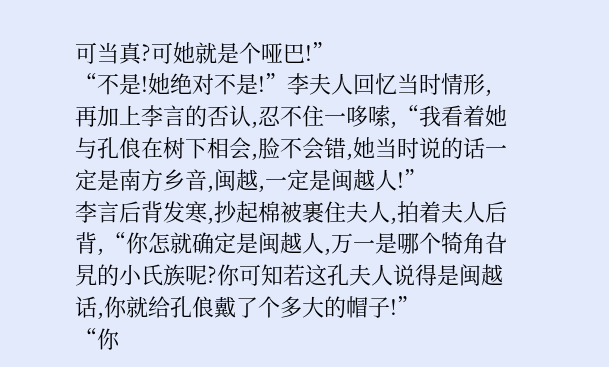可当真?可她就是个哑巴!”
“不是!她绝对不是!”李夫人回忆当时情形,再加上李言的否认,忍不住一哆嗦,“我看着她与孔俍在树下相会,脸不会错,她当时说的话一定是南方乡音,闽越,一定是闽越人!”
李言后背发寒,抄起棉被裹住夫人,拍着夫人后背,“你怎就确定是闽越人,万一是哪个犄角旮旯的小氏族呢?你可知若这孔夫人说得是闽越话,你就给孔俍戴了个多大的帽子!”
“你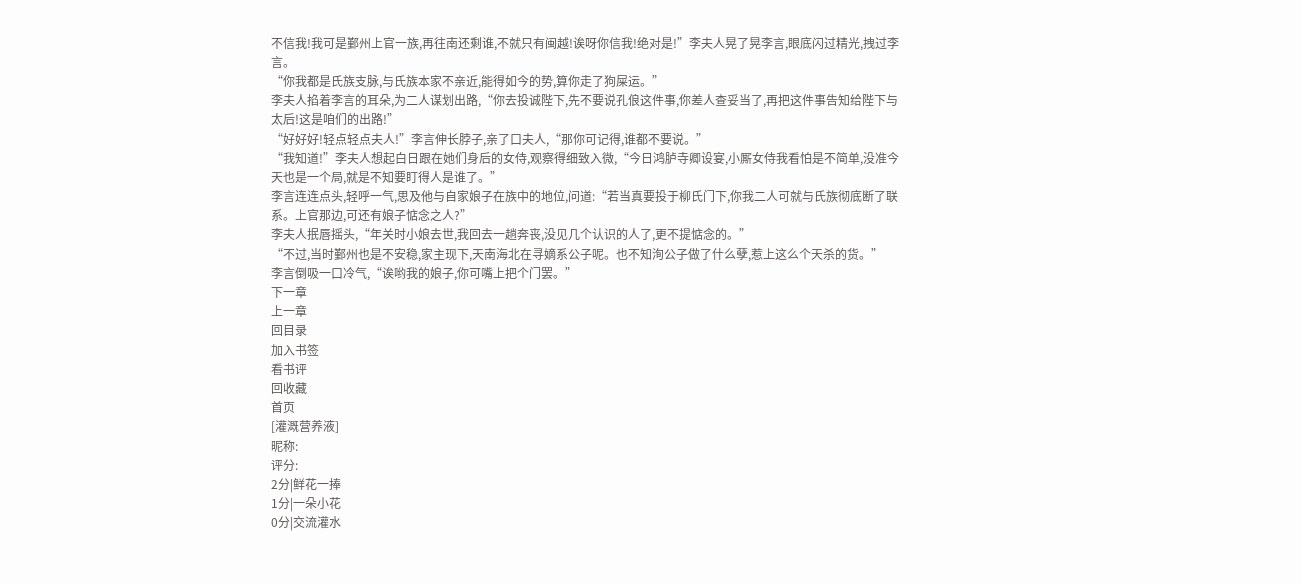不信我!我可是鄞州上官一族,再往南还剩谁,不就只有闽越!诶呀你信我!绝对是!”李夫人晃了晃李言,眼底闪过精光,拽过李言。
“你我都是氏族支脉,与氏族本家不亲近,能得如今的势,算你走了狗屎运。”
李夫人掐着李言的耳朵,为二人谋划出路,“你去投诚陛下,先不要说孔俍这件事,你差人查妥当了,再把这件事告知给陛下与太后!这是咱们的出路!”
“好好好!轻点轻点夫人!”李言伸长脖子,亲了口夫人,“那你可记得,谁都不要说。”
“我知道!”李夫人想起白日跟在她们身后的女侍,观察得细致入微,“今日鸿胪寺卿设宴,小厮女侍我看怕是不简单,没准今天也是一个局,就是不知要盯得人是谁了。”
李言连连点头,轻呼一气,思及他与自家娘子在族中的地位,问道:“若当真要投于柳氏门下,你我二人可就与氏族彻底断了联系。上官那边,可还有娘子惦念之人?”
李夫人抿唇摇头,“年关时小娘去世,我回去一趟奔丧,没见几个认识的人了,更不提惦念的。”
“不过,当时鄞州也是不安稳,家主现下,天南海北在寻嫡系公子呢。也不知洵公子做了什么孽,惹上这么个天杀的货。”
李言倒吸一口冷气,“诶哟我的娘子,你可嘴上把个门罢。”
下一章
上一章
回目录
加入书签
看书评
回收藏
首页
[灌溉营养液]
昵称:
评分:
2分|鲜花一捧
1分|一朵小花
0分|交流灌水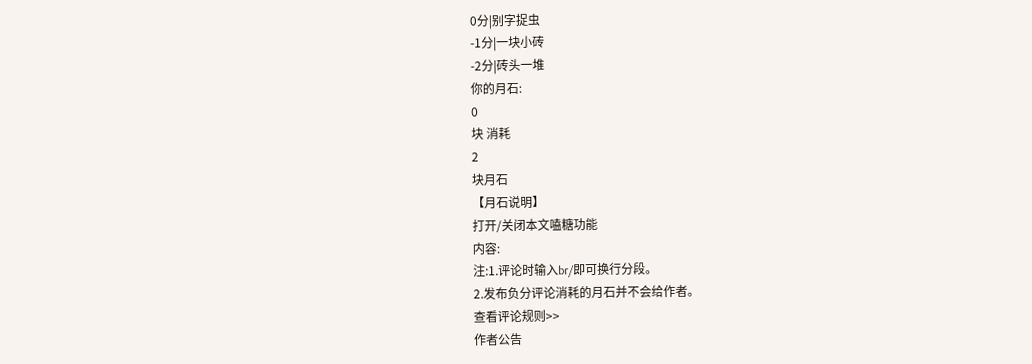0分|别字捉虫
-1分|一块小砖
-2分|砖头一堆
你的月石:
0
块 消耗
2
块月石
【月石说明】
打开/关闭本文嗑糖功能
内容:
注:1.评论时输入br/即可换行分段。
2.发布负分评论消耗的月石并不会给作者。
查看评论规则>>
作者公告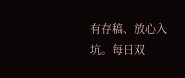有存稿、放心入坑。每日双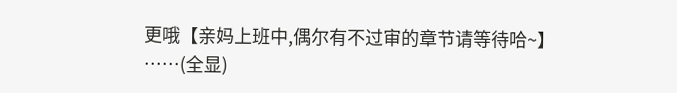更哦【亲妈上班中,偶尔有不过审的章节请等待哈~】
……(全显)